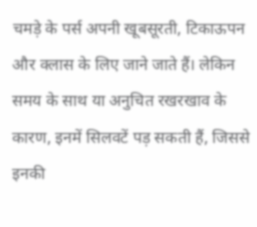चमड़े के पर्स अपनी खूबसूरती, टिकाऊपन और क्लास के लिए जाने जाते हैं। लेकिन समय के साथ या अनुचित रखरखाव के कारण, इनमें सिलवटें पड़ सकती हैं, जिससे इनकी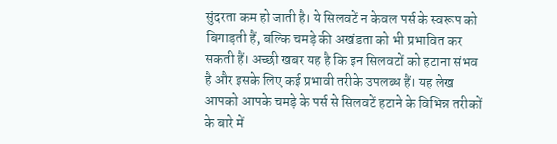सुंदरता कम हो जाती है। ये सिलवटें न केवल पर्स के स्वरूप को बिगाड़ती हैं, बल्कि चमड़े की अखंडता को भी प्रभावित कर सकती हैं। अच्छी खबर यह है कि इन सिलवटों को हटाना संभव है और इसके लिए कई प्रभावी तरीके उपलब्ध हैं। यह लेख आपको आपके चमड़े के पर्स से सिलवटें हटाने के विभिन्न तरीकों के बारे में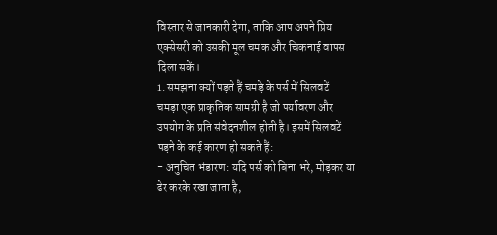विस्तार से जानकारी देगा, ताकि आप अपने प्रिय एक्सेसरी को उसकी मूल चमक और चिकनाई वापस दिला सकें।
1. समझना क्यों पड़ते हैं चमड़े के पर्स में सिलवटें
चमड़ा एक प्राकृतिक सामग्री है जो पर्यावरण और उपयोग के प्रति संवेदनशील होती है। इसमें सिलवटें पड़ने के कई कारण हो सकते हैं:
- अनुचित भंडारण: यदि पर्स को बिना भरे, मोड़कर या ढेर करके रखा जाता है,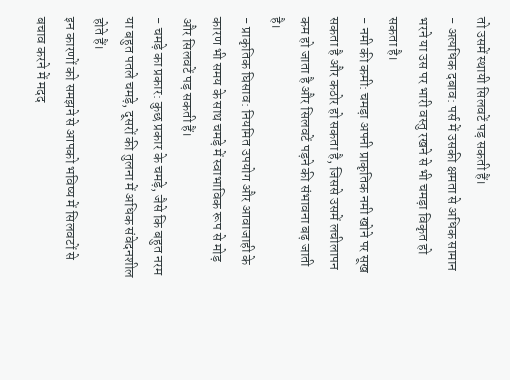तो उसमें स्थायी सिलवटें पड़ सकती हैं।
- अत्यधिक दबाव: पर्स में उसकी क्षमता से अधिक सामान भरने या उस पर भारी वस्तु रखने से भी चमड़ा विकृत हो सकता है।
- नमी की कमी: चमड़ा अपनी प्राकृतिक नमी खोने पर सूख सकता है और कठोर हो सकता है, जिससे उसमें लचीलापन कम हो जाता है और सिलवटें पड़ने की संभावना बढ़ जाती है।
- प्राकृतिक घिसाव: नियमित उपयोग और आवाजाही के कारण भी समय के साथ चमड़े में स्वाभाविक रूप से मोड़ और सिलवटें पड़ सकती हैं।
- चमड़े का प्रकार: कुछ प्रकार के चमड़े, जैसे कि बहुत नरम या बहुत पतले चमड़े, दूसरों की तुलना में अधिक संवेदनशील होते हैं।
इन कारणों को समझने से आपको भविष्य में सिलवटों से बचाव करने में मदद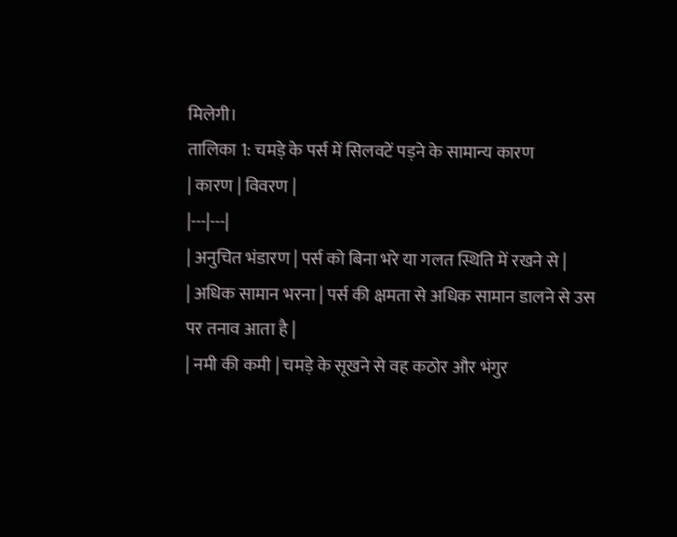मिलेगी।
तालिका 1: चमड़े के पर्स में सिलवटें पड़ने के सामान्य कारण
| कारण | विवरण |
|---|---|
| अनुचित भंडारण | पर्स को बिना भरे या गलत स्थिति में रखने से |
| अधिक सामान भरना | पर्स की क्षमता से अधिक सामान डालने से उस पर तनाव आता है |
| नमी की कमी | चमड़े के सूखने से वह कठोर और भंगुर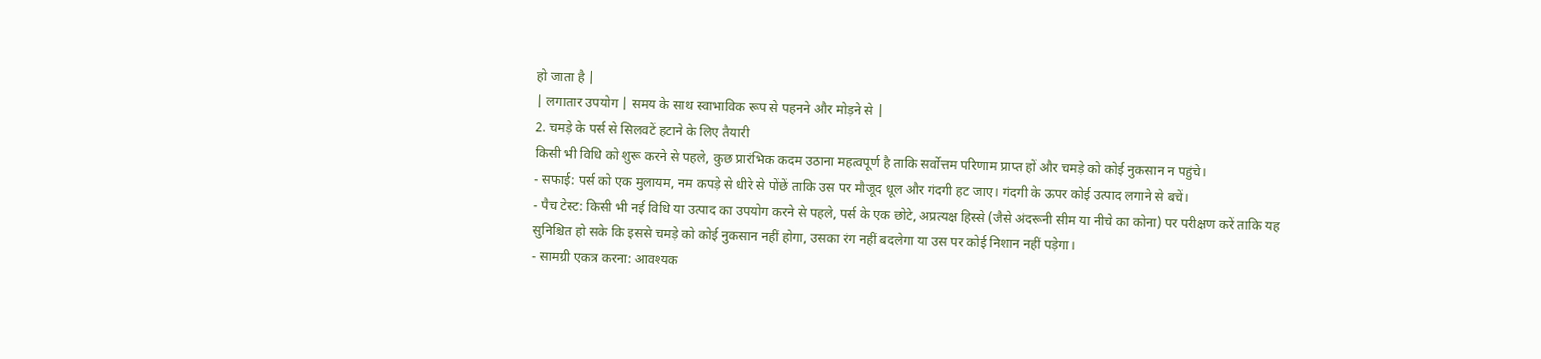हो जाता है |
| लगातार उपयोग | समय के साथ स्वाभाविक रूप से पहनने और मोड़ने से |
2. चमड़े के पर्स से सिलवटें हटाने के लिए तैयारी
किसी भी विधि को शुरू करने से पहले, कुछ प्रारंभिक कदम उठाना महत्वपूर्ण है ताकि सर्वोत्तम परिणाम प्राप्त हों और चमड़े को कोई नुकसान न पहुंचे।
- सफाई: पर्स को एक मुलायम, नम कपड़े से धीरे से पोंछें ताकि उस पर मौजूद धूल और गंदगी हट जाए। गंदगी के ऊपर कोई उत्पाद लगाने से बचें।
- पैच टेस्ट: किसी भी नई विधि या उत्पाद का उपयोग करने से पहले, पर्स के एक छोटे, अप्रत्यक्ष हिस्से (जैसे अंदरूनी सीम या नीचे का कोना) पर परीक्षण करें ताकि यह सुनिश्चित हो सके कि इससे चमड़े को कोई नुकसान नहीं होगा, उसका रंग नहीं बदलेगा या उस पर कोई निशान नहीं पड़ेगा।
- सामग्री एकत्र करना: आवश्यक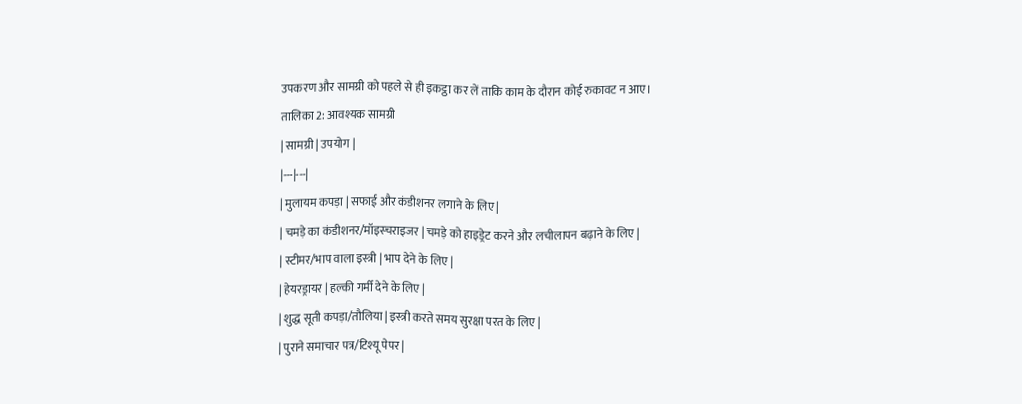उपकरण और सामग्री को पहले से ही इकट्ठा कर लें ताकि काम के दौरान कोई रुकावट न आए।
तालिका 2: आवश्यक सामग्री
| सामग्री | उपयोग |
|---|---|
| मुलायम कपड़ा | सफाई और कंडीशनर लगाने के लिए |
| चमड़े का कंडीशनर/मॉइस्चराइजर | चमड़े को हाइड्रेट करने और लचीलापन बढ़ाने के लिए |
| स्टीमर/भाप वाला इस्त्री | भाप देने के लिए |
| हेयरड्रायर | हल्की गर्मी देने के लिए |
| शुद्ध सूती कपड़ा/तौलिया | इस्त्री करते समय सुरक्षा परत के लिए |
| पुराने समाचार पत्र/टिश्यू पेपर |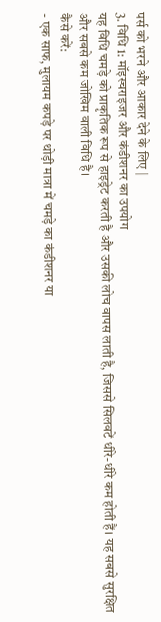पर्स को भरने और आकार देने के लिए |
3. विधि 1: मॉइस्चराइजर और कंडीशनर का उपयोग
यह विधि चमड़े को प्राकृतिक रूप से हाइड्रेट करती है और उसकी लोच वापस लाती है, जिससे सिलवटें धीरे-धीरे कम होती हैं। यह सबसे सुरक्षित और सबसे कम जोखिम वाली विधि है।
कैसे करें:
- एक साफ, मुलायम कपड़े पर थोड़ी मात्रा में चमड़े का कंडीशनर या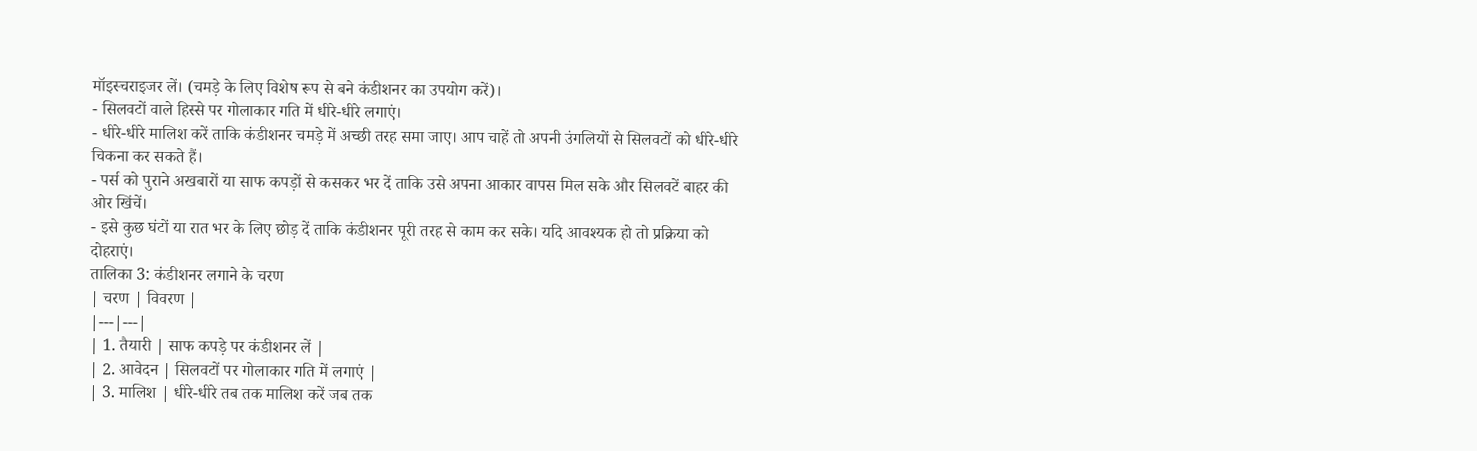मॉइस्चराइजर लें। (चमड़े के लिए विशेष रूप से बने कंडीशनर का उपयोग करें)।
- सिलवटों वाले हिस्से पर गोलाकार गति में धीरे-धीरे लगाएं।
- धीरे-धीरे मालिश करें ताकि कंडीशनर चमड़े में अच्छी तरह समा जाए। आप चाहें तो अपनी उंगलियों से सिलवटों को धीरे-धीरे चिकना कर सकते हैं।
- पर्स को पुराने अखबारों या साफ कपड़ों से कसकर भर दें ताकि उसे अपना आकार वापस मिल सके और सिलवटें बाहर की ओर खिंचें।
- इसे कुछ घंटों या रात भर के लिए छोड़ दें ताकि कंडीशनर पूरी तरह से काम कर सके। यदि आवश्यक हो तो प्रक्रिया को दोहराएं।
तालिका 3: कंडीशनर लगाने के चरण
| चरण | विवरण |
|---|---|
| 1. तैयारी | साफ कपड़े पर कंडीशनर लें |
| 2. आवेदन | सिलवटों पर गोलाकार गति में लगाएं |
| 3. मालिश | धीरे-धीरे तब तक मालिश करें जब तक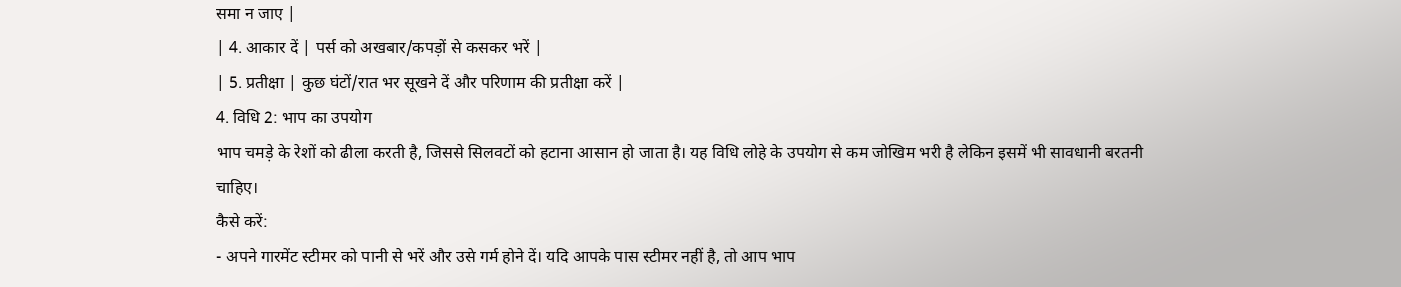समा न जाए |
| 4. आकार दें | पर्स को अखबार/कपड़ों से कसकर भरें |
| 5. प्रतीक्षा | कुछ घंटों/रात भर सूखने दें और परिणाम की प्रतीक्षा करें |
4. विधि 2: भाप का उपयोग
भाप चमड़े के रेशों को ढीला करती है, जिससे सिलवटों को हटाना आसान हो जाता है। यह विधि लोहे के उपयोग से कम जोखिम भरी है लेकिन इसमें भी सावधानी बरतनी चाहिए।
कैसे करें:
- अपने गारमेंट स्टीमर को पानी से भरें और उसे गर्म होने दें। यदि आपके पास स्टीमर नहीं है, तो आप भाप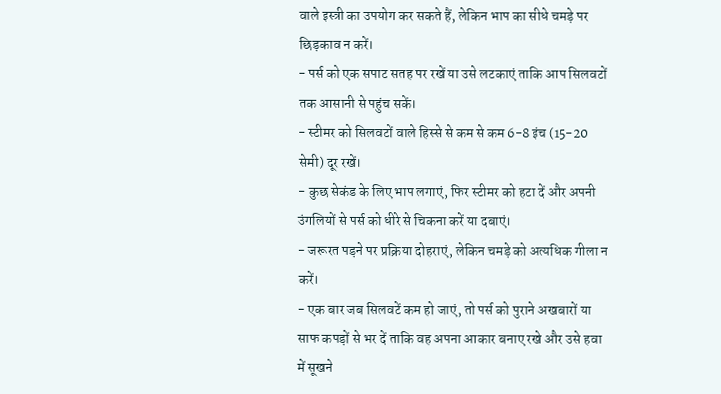वाले इस्त्री का उपयोग कर सकते हैं, लेकिन भाप का सीधे चमड़े पर छिड़काव न करें।
- पर्स को एक सपाट सतह पर रखें या उसे लटकाएं ताकि आप सिलवटों तक आसानी से पहुंच सकें।
- स्टीमर को सिलवटों वाले हिस्से से कम से कम 6-8 इंच (15-20 सेमी) दूर रखें।
- कुछ सेकंड के लिए भाप लगाएं, फिर स्टीमर को हटा दें और अपनी उंगलियों से पर्स को धीरे से चिकना करें या दबाएं।
- जरूरत पड़ने पर प्रक्रिया दोहराएं, लेकिन चमड़े को अत्यधिक गीला न करें।
- एक बार जब सिलवटें कम हो जाएं, तो पर्स को पुराने अखबारों या साफ कपड़ों से भर दें ताकि वह अपना आकार बनाए रखे और उसे हवा में सूखने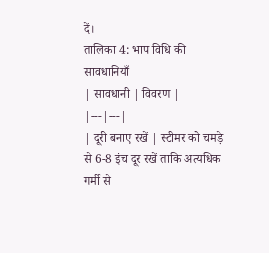दें।
तालिका 4: भाप विधि की सावधानियाँ
| सावधानी | विवरण |
|---|---|
| दूरी बनाए रखें | स्टीमर को चमड़े से 6-8 इंच दूर रखें ताकि अत्यधिक गर्मी से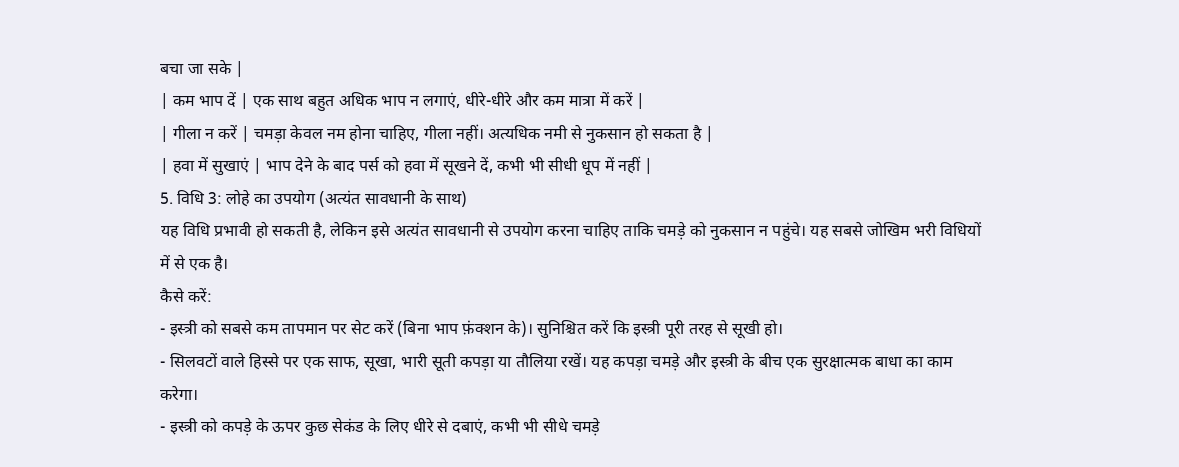बचा जा सके |
| कम भाप दें | एक साथ बहुत अधिक भाप न लगाएं, धीरे-धीरे और कम मात्रा में करें |
| गीला न करें | चमड़ा केवल नम होना चाहिए, गीला नहीं। अत्यधिक नमी से नुकसान हो सकता है |
| हवा में सुखाएं | भाप देने के बाद पर्स को हवा में सूखने दें, कभी भी सीधी धूप में नहीं |
5. विधि 3: लोहे का उपयोग (अत्यंत सावधानी के साथ)
यह विधि प्रभावी हो सकती है, लेकिन इसे अत्यंत सावधानी से उपयोग करना चाहिए ताकि चमड़े को नुकसान न पहुंचे। यह सबसे जोखिम भरी विधियों में से एक है।
कैसे करें:
- इस्त्री को सबसे कम तापमान पर सेट करें (बिना भाप फ़ंक्शन के)। सुनिश्चित करें कि इस्त्री पूरी तरह से सूखी हो।
- सिलवटों वाले हिस्से पर एक साफ, सूखा, भारी सूती कपड़ा या तौलिया रखें। यह कपड़ा चमड़े और इस्त्री के बीच एक सुरक्षात्मक बाधा का काम करेगा।
- इस्त्री को कपड़े के ऊपर कुछ सेकंड के लिए धीरे से दबाएं, कभी भी सीधे चमड़े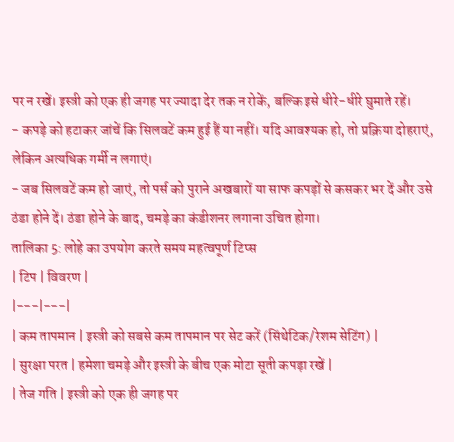पर न रखें। इस्त्री को एक ही जगह पर ज्यादा देर तक न रोकें, बल्कि इसे धीरे-धीरे घुमाते रहें।
- कपड़े को हटाकर जांचें कि सिलवटें कम हुई हैं या नहीं। यदि आवश्यक हो, तो प्रक्रिया दोहराएं, लेकिन अत्यधिक गर्मी न लगाएं।
- जब सिलवटें कम हो जाएं, तो पर्स को पुराने अखबारों या साफ कपड़ों से कसकर भर दें और उसे ठंडा होने दें। ठंडा होने के बाद, चमड़े का कंडीशनर लगाना उचित होगा।
तालिका 5: लोहे का उपयोग करते समय महत्वपूर्ण टिप्स
| टिप | विवरण |
|---|---|
| कम तापमान | इस्त्री को सबसे कम तापमान पर सेट करें (सिंथेटिक/रेशम सेटिंग) |
| सुरक्षा परत | हमेशा चमड़े और इस्त्री के बीच एक मोटा सूती कपड़ा रखें |
| तेज गति | इस्त्री को एक ही जगह पर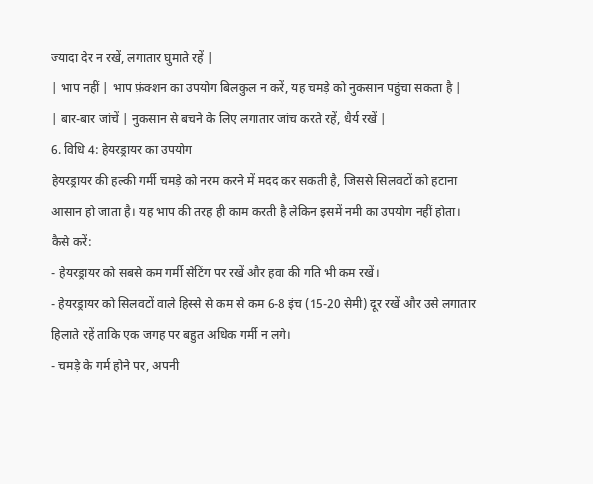ज्यादा देर न रखें, लगातार घुमाते रहें |
| भाप नहीं | भाप फ़ंक्शन का उपयोग बिलकुल न करें, यह चमड़े को नुकसान पहुंचा सकता है |
| बार-बार जांचें | नुकसान से बचने के लिए लगातार जांच करते रहें, धैर्य रखें |
6. विधि 4: हेयरड्रायर का उपयोग
हेयरड्रायर की हल्की गर्मी चमड़े को नरम करने में मदद कर सकती है, जिससे सिलवटों को हटाना आसान हो जाता है। यह भाप की तरह ही काम करती है लेकिन इसमें नमी का उपयोग नहीं होता।
कैसे करें:
- हेयरड्रायर को सबसे कम गर्मी सेटिंग पर रखें और हवा की गति भी कम रखें।
- हेयरड्रायर को सिलवटों वाले हिस्से से कम से कम 6-8 इंच (15-20 सेमी) दूर रखें और उसे लगातार हिलाते रहें ताकि एक जगह पर बहुत अधिक गर्मी न लगे।
- चमड़े के गर्म होने पर, अपनी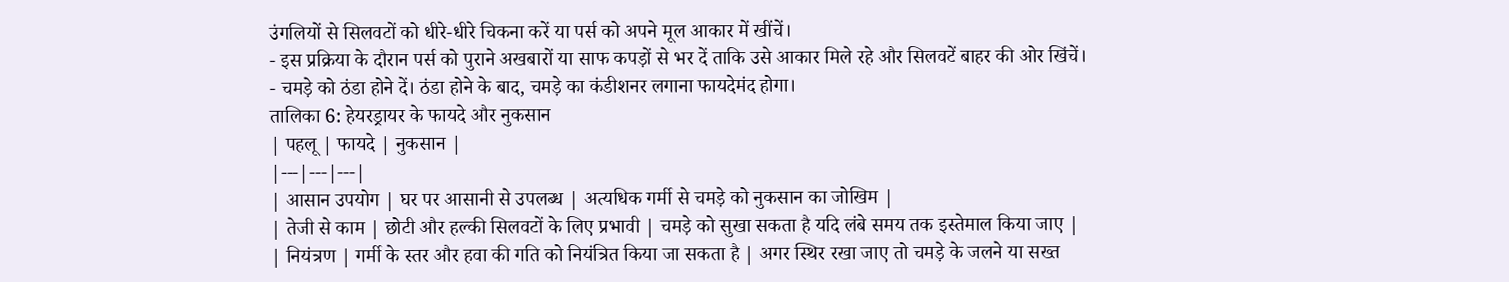उंगलियों से सिलवटों को धीरे-धीरे चिकना करें या पर्स को अपने मूल आकार में खींचें।
- इस प्रक्रिया के दौरान पर्स को पुराने अखबारों या साफ कपड़ों से भर दें ताकि उसे आकार मिले रहे और सिलवटें बाहर की ओर खिंचें।
- चमड़े को ठंडा होने दें। ठंडा होने के बाद, चमड़े का कंडीशनर लगाना फायदेमंद होगा।
तालिका 6: हेयरड्रायर के फायदे और नुकसान
| पहलू | फायदे | नुकसान |
|---|---|---|
| आसान उपयोग | घर पर आसानी से उपलब्ध | अत्यधिक गर्मी से चमड़े को नुकसान का जोखिम |
| तेजी से काम | छोटी और हल्की सिलवटों के लिए प्रभावी | चमड़े को सुखा सकता है यदि लंबे समय तक इस्तेमाल किया जाए |
| नियंत्रण | गर्मी के स्तर और हवा की गति को नियंत्रित किया जा सकता है | अगर स्थिर रखा जाए तो चमड़े के जलने या सख्त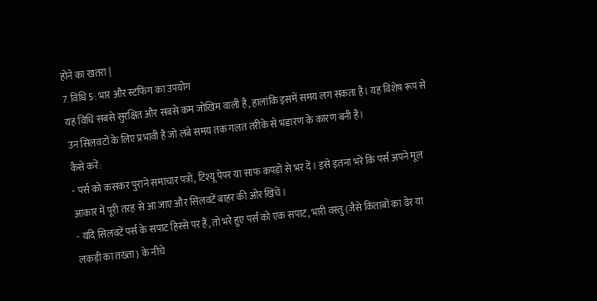होने का खतरा |
7. विधि 5: भार और स्टफिंग का उपयोग
यह विधि सबसे सुरक्षित और सबसे कम जोखिम वाली है, हालांकि इसमें समय लग सकता है। यह विशेष रूप से उन सिलवटों के लिए प्रभावी है जो लंबे समय तक गलत तरीके से भंडारण के कारण बनी हैं।
कैसे करें:
- पर्स को कसकर पुराने समाचार पत्रों, टिश्यू पेपर या साफ कपड़ों से भर दें। इसे इतना भरें कि पर्स अपने मूल आकार में पूरी तरह से आ जाए और सिलवटें बाहर की ओर खिंचें।
- यदि सिलवटें पर्स के सपाट हिस्से पर हैं, तो भरे हुए पर्स को एक सपाट, भारी वस्तु (जैसे किताबों का ढेर या लकड़ी का तख्ता) के नीचे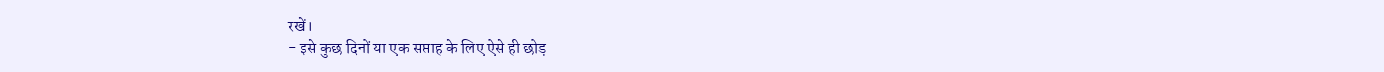रखें।
- इसे कुछ दिनों या एक सप्ताह के लिए ऐसे ही छोड़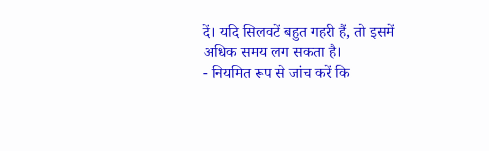दें। यदि सिलवटें बहुत गहरी हैं, तो इसमें अधिक समय लग सकता है।
- नियमित रूप से जांच करें कि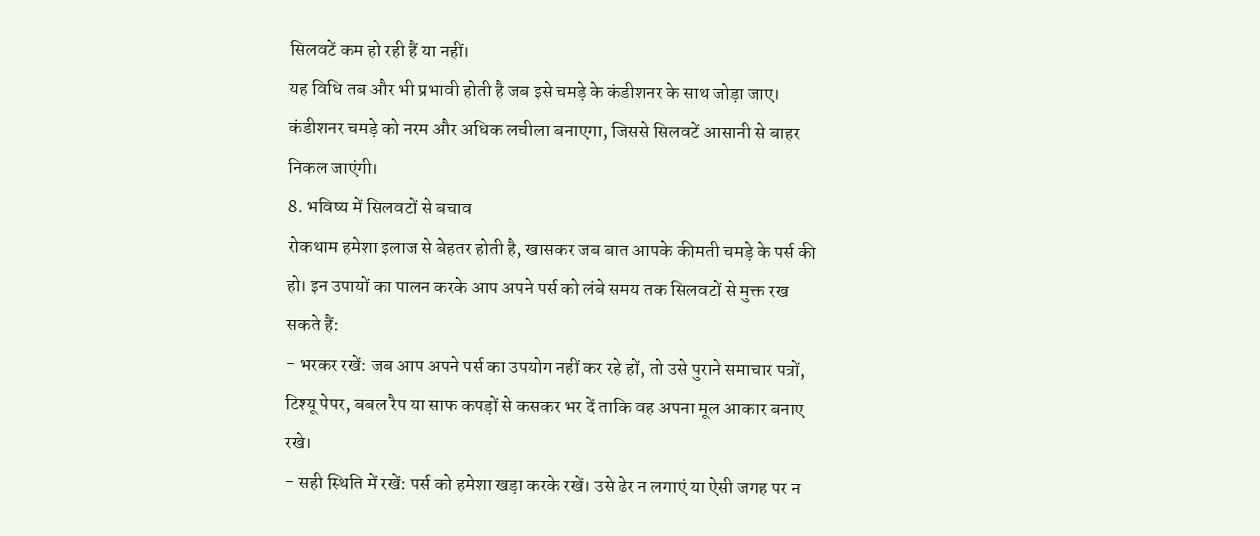सिलवटें कम हो रही हैं या नहीं।
यह विधि तब और भी प्रभावी होती है जब इसे चमड़े के कंडीशनर के साथ जोड़ा जाए। कंडीशनर चमड़े को नरम और अधिक लचीला बनाएगा, जिससे सिलवटें आसानी से बाहर निकल जाएंगी।
8. भविष्य में सिलवटों से बचाव
रोकथाम हमेशा इलाज से बेहतर होती है, खासकर जब बात आपके कीमती चमड़े के पर्स की हो। इन उपायों का पालन करके आप अपने पर्स को लंबे समय तक सिलवटों से मुक्त रख सकते हैं:
- भरकर रखें: जब आप अपने पर्स का उपयोग नहीं कर रहे हों, तो उसे पुराने समाचार पत्रों, टिश्यू पेपर, बबल रैप या साफ कपड़ों से कसकर भर दें ताकि वह अपना मूल आकार बनाए रखे।
- सही स्थिति में रखें: पर्स को हमेशा खड़ा करके रखें। उसे ढेर न लगाएं या ऐसी जगह पर न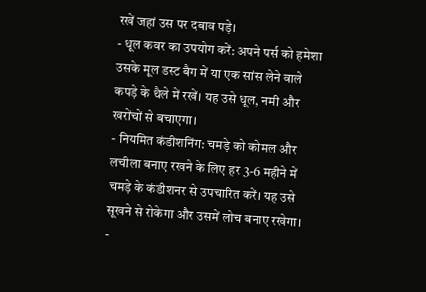रखें जहां उस पर दबाव पड़े।
- धूल कवर का उपयोग करें: अपने पर्स को हमेशा उसके मूल डस्ट बैग में या एक सांस लेने वाले कपड़े के थैले में रखें। यह उसे धूल, नमी और खरोंचों से बचाएगा।
- नियमित कंडीशनिंग: चमड़े को कोमल और लचीला बनाए रखने के लिए हर 3-6 महीने में चमड़े के कंडीशनर से उपचारित करें। यह उसे सूखने से रोकेगा और उसमें लोच बनाए रखेगा।
-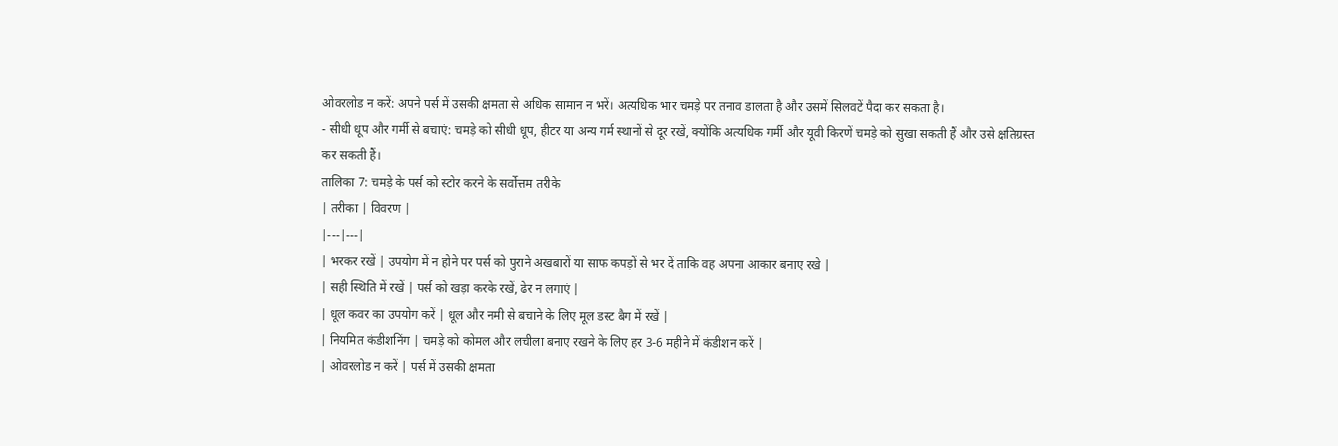ओवरलोड न करें: अपने पर्स में उसकी क्षमता से अधिक सामान न भरें। अत्यधिक भार चमड़े पर तनाव डालता है और उसमें सिलवटें पैदा कर सकता है।
- सीधी धूप और गर्मी से बचाएं: चमड़े को सीधी धूप, हीटर या अन्य गर्म स्थानों से दूर रखें, क्योंकि अत्यधिक गर्मी और यूवी किरणें चमड़े को सुखा सकती हैं और उसे क्षतिग्रस्त कर सकती हैं।
तालिका 7: चमड़े के पर्स को स्टोर करने के सर्वोत्तम तरीके
| तरीका | विवरण |
|---|---|
| भरकर रखें | उपयोग में न होने पर पर्स को पुराने अखबारों या साफ कपड़ों से भर दें ताकि वह अपना आकार बनाए रखे |
| सही स्थिति में रखें | पर्स को खड़ा करके रखें, ढेर न लगाएं |
| धूल कवर का उपयोग करें | धूल और नमी से बचाने के लिए मूल डस्ट बैग में रखें |
| नियमित कंडीशनिंग | चमड़े को कोमल और लचीला बनाए रखने के लिए हर 3-6 महीने में कंडीशन करें |
| ओवरलोड न करें | पर्स में उसकी क्षमता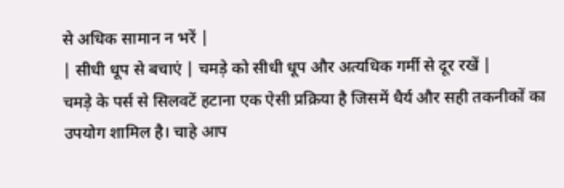से अधिक सामान न भरें |
| सीधी धूप से बचाएं | चमड़े को सीधी धूप और अत्यधिक गर्मी से दूर रखें |
चमड़े के पर्स से सिलवटें हटाना एक ऐसी प्रक्रिया है जिसमें धैर्य और सही तकनीकों का उपयोग शामिल है। चाहे आप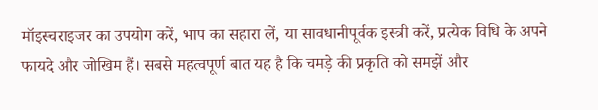मॉइस्चराइजर का उपयोग करें, भाप का सहारा लें, या सावधानीपूर्वक इस्त्री करें, प्रत्येक विधि के अपने फायदे और जोखिम हैं। सबसे महत्वपूर्ण बात यह है कि चमड़े की प्रकृति को समझें और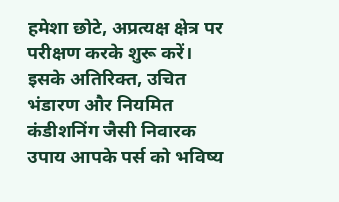हमेशा छोटे, अप्रत्यक्ष क्षेत्र पर परीक्षण करके शुरू करें। इसके अतिरिक्त, उचित भंडारण और नियमित कंडीशनिंग जैसी निवारक उपाय आपके पर्स को भविष्य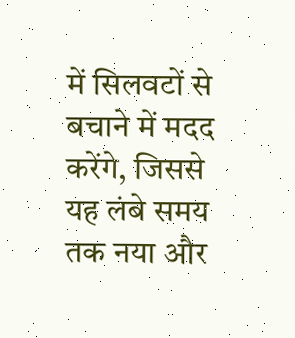में सिलवटों से बचाने में मदद करेंगे, जिससे यह लंबे समय तक नया और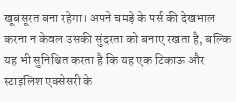खूबसूरत बना रहेगा। अपने चमड़े के पर्स की देखभाल करना न केवल उसकी सुंदरता को बनाए रखता है, बल्कि यह भी सुनिश्चित करता है कि यह एक टिकाऊ और स्टाइलिश एक्सेसरी के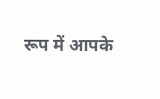रूप में आपके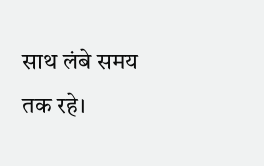साथ लंबे समय तक रहे।